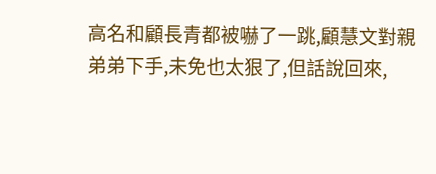高名和顧長青都被嚇了一跳,顧慧文對親弟弟下手,未免也太狠了,但話說回來,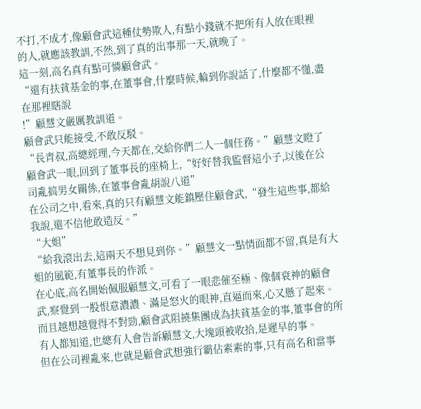不打,不成才,像顧會武這種仗勢欺人,有點小錢就不把所有人放在眼裡的人,就應該教訓,不然,到了真的出事那一天,就晚了。
這一刻,高名真有點可憐顧會武。
“還有扶貧基金的事,在董事會,什麼時候,輪到你說話了,什麼都不懂,盡在那裡瞎說
!”顧慧文嚴厲教訓道。
顧會武只能接受,不敢反駁。
“長青叔,高總經理,今天都在,交給你們二人一個任務。”顧慧文瞪了顧會武一眼,回到了董事長的座椅上,“好好替我監督這小子,以後在公司亂搞男女關係,在董事會亂胡說八道”
在公司之中,看來,真的只有顧慧文能鎮壓住顧會武,“發生這些事,都給我說,還不信他敢造反。”
“大姐”
“給我滾出去,這兩天不想見到你。”顧慧文一點情面都不留,真是有大姐的風範,有董事長的作派。
在心底,高名開始佩服顧慧文,可看了一眼悲催至極、像個衰神的顧會武,察覺到一股恨意濃濃、滿是怒火的眼神,直逼而來,心又懸了起來。
而且越想越覺得不對勁,顧會武阻撓集團成為扶貧基金的事,董事會的所有人都知道,也總有人會告訴顧慧文,大塊頭被收拾,是遲早的事。
但在公司裡亂來,也就是顧會武想強行霸佔素素的事,只有高名和當事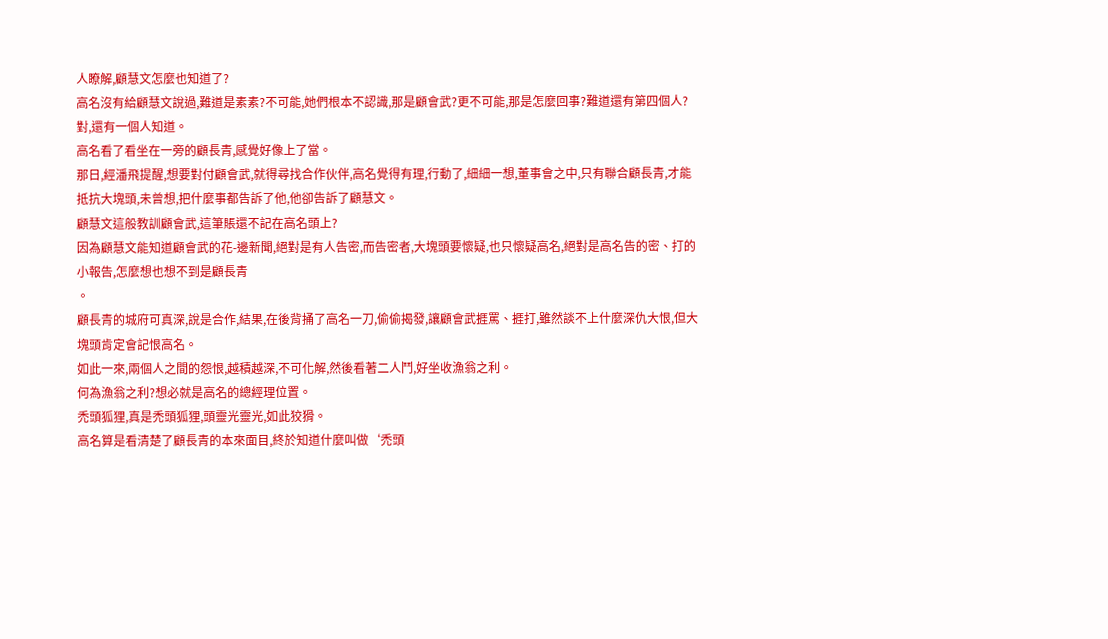人瞭解,顧慧文怎麼也知道了?
高名沒有給顧慧文說過,難道是素素?不可能,她們根本不認識,那是顧會武?更不可能,那是怎麼回事?難道還有第四個人?
對,還有一個人知道。
高名看了看坐在一旁的顧長青,感覺好像上了當。
那日,經潘飛提醒,想要對付顧會武,就得尋找合作伙伴,高名覺得有理,行動了,細細一想,董事會之中,只有聯合顧長青,才能抵抗大塊頭,未曾想,把什麼事都告訴了他,他卻告訴了顧慧文。
顧慧文這般教訓顧會武,這筆賬還不記在高名頭上?
因為顧慧文能知道顧會武的花-邊新聞,絕對是有人告密,而告密者,大塊頭要懷疑,也只懷疑高名,絕對是高名告的密、打的小報告,怎麼想也想不到是顧長青
。
顧長青的城府可真深,說是合作,結果,在後背捅了高名一刀,偷偷揭發,讓顧會武捱罵、捱打,雖然談不上什麼深仇大恨,但大塊頭肯定會記恨高名。
如此一來,兩個人之間的怨恨,越積越深,不可化解,然後看著二人鬥,好坐收漁翁之利。
何為漁翁之利?想必就是高名的總經理位置。
禿頭狐狸,真是禿頭狐狸,頭靈光靈光,如此狡猾。
高名算是看清楚了顧長青的本來面目,終於知道什麼叫做‘禿頭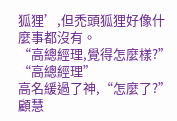狐狸’,但禿頭狐狸好像什麼事都沒有。
“高總經理,覺得怎麼樣?”
“高總經理”
高名緩過了神,“怎麼了?”
顧慧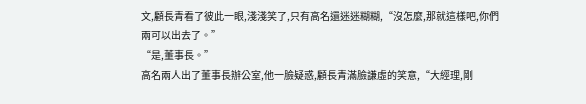文,顧長青看了彼此一眼,淺淺笑了,只有高名還迷迷糊糊,“沒怎麼,那就這樣吧,你們兩可以出去了。”
“是,董事長。”
高名兩人出了董事長辦公室,他一臉疑惑,顧長青滿臉謙虛的笑意,“大經理,剛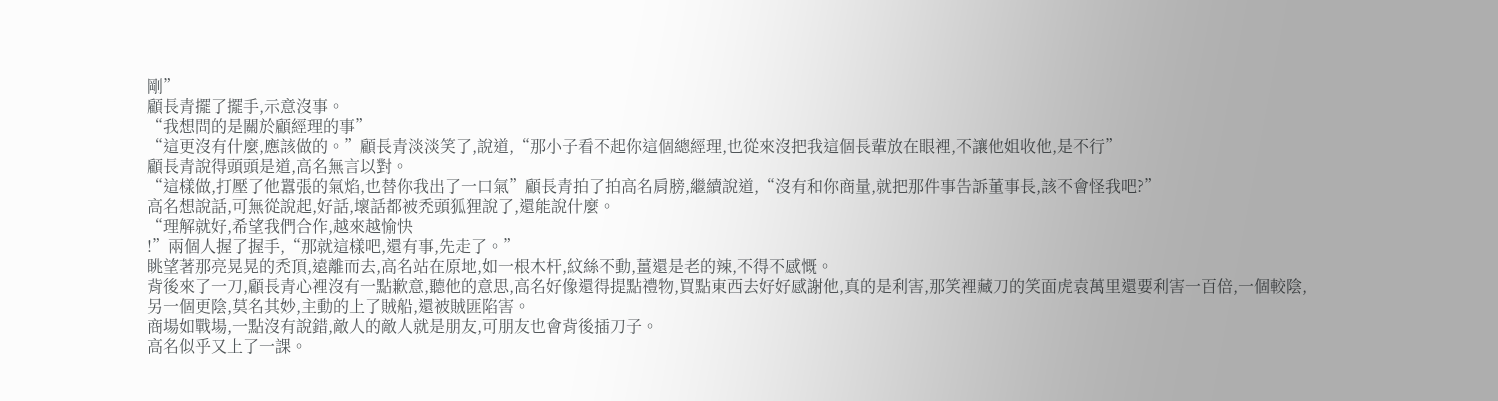剛”
顧長青擺了擺手,示意沒事。
“我想問的是關於顧經理的事”
“這更沒有什麼,應該做的。”顧長青淡淡笑了,說道,“那小子看不起你這個總經理,也從來沒把我這個長輩放在眼裡,不讓他姐收他,是不行”
顧長青說得頭頭是道,高名無言以對。
“這樣做,打壓了他囂張的氣焰,也替你我出了一口氣”顧長青拍了拍高名肩膀,繼續說道,“沒有和你商量,就把那件事告訴董事長,該不會怪我吧?”
高名想說話,可無從說起,好話,壞話都被禿頭狐狸說了,還能說什麼。
“理解就好,希望我們合作,越來越愉快
!”兩個人握了握手,“那就這樣吧,還有事,先走了。”
眺望著那亮晃晃的禿頂,遠離而去,高名站在原地,如一根木杆,紋絲不動,薑還是老的辣,不得不感慨。
背後來了一刀,顧長青心裡沒有一點歉意,聽他的意思,高名好像還得提點禮物,買點東西去好好感謝他,真的是利害,那笑裡藏刀的笑面虎袁萬里還要利害一百倍,一個較陰,另一個更陰,莫名其妙,主動的上了賊船,還被賊匪陷害。
商場如戰場,一點沒有說錯,敵人的敵人就是朋友,可朋友也會背後插刀子。
高名似乎又上了一課。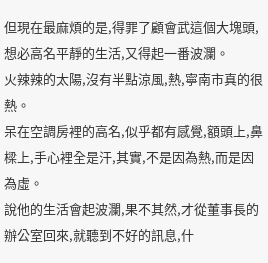但現在最麻煩的是,得罪了顧會武這個大塊頭,想必高名平靜的生活,又得起一番波瀾。
火辣辣的太陽,沒有半點涼風,熱,寧南市真的很熱。
呆在空調房裡的高名,似乎都有感覺,額頭上,鼻樑上,手心裡全是汗,其實,不是因為熱,而是因為虛。
說他的生活會起波瀾,果不其然,才從董事長的辦公室回來,就聽到不好的訊息,什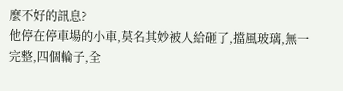麼不好的訊息?
他停在停車場的小車,莫名其妙被人給砸了,擋風玻璃,無一完整,四個輪子,全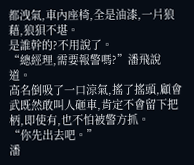都洩氣,車內座椅,全是油漆,一片狼藉,狼狽不堪。
是誰幹的?不用說了。
“總經理,需要報警嗎?”潘飛說道。
高名倒吸了一口涼氣,搖了搖頭,顧會武既然敢叫人砸車,肯定不會留下把柄,即使有,也不怕被警方抓。
“你先出去吧。”
潘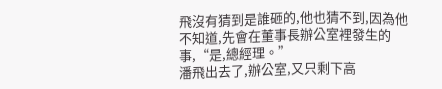飛沒有猜到是誰砸的,他也猜不到,因為他不知道,先會在董事長辦公室裡發生的事,“是,總經理。”
潘飛出去了,辦公室,又只剩下高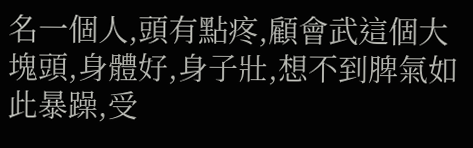名一個人,頭有點疼,顧會武這個大塊頭,身體好,身子壯,想不到脾氣如此暴躁,受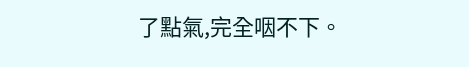了點氣,完全咽不下。